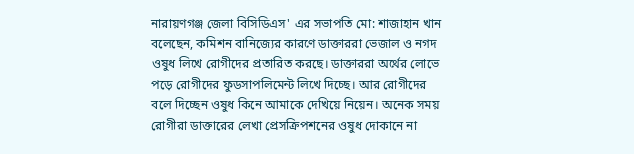নারায়ণগঞ্জ জেলা বিসিডিএস' এর সভাপতি মো: শাজাহান খান বলেছেন, কমিশন বানিজ্যের কারণে ডাক্তাররা ভেজাল ও নগদ ওষুধ লিখে রোগীদের প্রতারিত করছে। ডাক্তাররা অর্থের লোভে পড়ে রোগীদের ফুডসাপলিমেন্ট লিখে দিচ্ছে। আর রোগীদের বলে দিচ্ছেন ওষুধ কিনে আমাকে দেখিয়ে নিয়েন। অনেক সময় রোগীরা ডাক্তারের লেখা প্রেসক্রিপশনের ওষুধ দোকানে না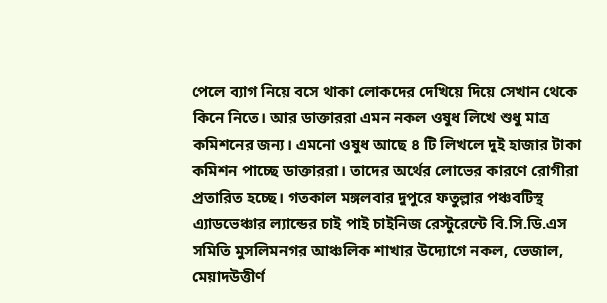পেলে ব্যাগ নিয়ে বসে থাকা লোকদের দেখিয়ে দিয়ে সেখান থেকে কিনে নিতে। আর ডাক্তাররা এমন নকল ওষুধ লিখে শুধু মাত্র কমিশনের জন্য। এমনো ওষুধ আছে ৪ টি লিখলে দুই হাজার টাকা কমিশন পাচ্ছে ডাক্তাররা। তাদের অর্থের লোভের কারণে রোগীরা প্রতারিত হচ্ছে। গতকাল মঙ্গলবার দুপুরে ফতুল্লার পঞ্চবটিস্থ এ্যাডভেঞ্চার ল্যান্ডের চাই পাই চাইনিজ রেস্টুরেন্টে বি.সি.ডি.এস সমিতি মুসলিমনগর আঞ্চলিক শাখার উদ্যোগে নকল, ভেজাল, মেয়াদউত্তীর্ণ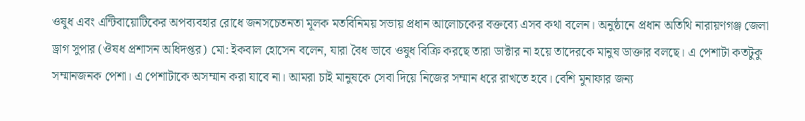ওষুধ এবং এন্টিবায়োটিকের অপব্যবহার রোধে জনসচেতনতা মূলক মতবিনিময় সভায় প্রধান আলোচকের বক্তব্যে এসব কথা বলেন। অনুষ্ঠানে প্রধান অতিথি নারায়ণগঞ্জ জেলা ড্রাগ সুপার (ঔষধ প্রশাসন অধিদপ্তর) মো: ইকবাল হোসেন বলেন, যারা বৈধ ভাবে ওষুধ বিক্রি করছে তারা ডাক্টার না হয়ে তাদেরকে মানুষ ডাক্তার বলছে। এ পেশাটা কতটুকু সম্মানজনক পেশা। এ পেশাটাকে অসম্মান করা যাবে না। আমরা চাই মানুষকে সেবা দিয়ে নিজের সম্মান ধরে রাখতে হবে। বেশি মুনাফার জন্য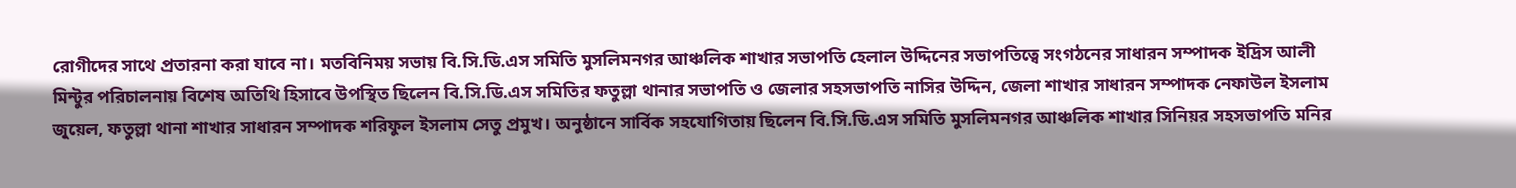রোগীদের সাথে প্রতারনা করা যাবে না। মতবিনিময় সভায় বি.সি.ডি.এস সমিতি মুসলিমনগর আঞ্চলিক শাখার সভাপতি হেলাল উদ্দিনের সভাপতিত্বে সংগঠনের সাধারন সম্পাদক ইদ্রিস আলী মিন্টুর পরিচালনায় বিশেষ অতিথি হিসাবে উপস্থিত ছিলেন বি.সি.ডি.এস সমিতির ফতুল্লা থানার সভাপতি ও জেলার সহসভাপতি নাসির উদ্দিন, জেলা শাখার সাধারন সম্পাদক নেফাউল ইসলাম জুয়েল, ফতুল্লা থানা শাখার সাধারন সম্পাদক শরিফুল ইসলাম সেতু প্রমুখ। অনুষ্ঠানে সার্বিক সহযোগিতায় ছিলেন বি.সি.ডি.এস সমিতি মুসলিমনগর আঞ্চলিক শাখার সিনিয়র সহসভাপতি মনির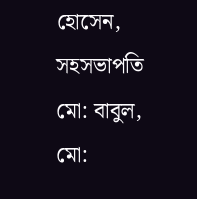হোসেন, সহসভাপতি মো: বাবুল, মো: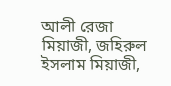আলী রেজা মিয়াজী, জহিরুল ইসলাম মিয়াজী,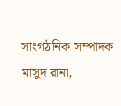সাংগঠনিক সম্পাদক মাসুদ রানা,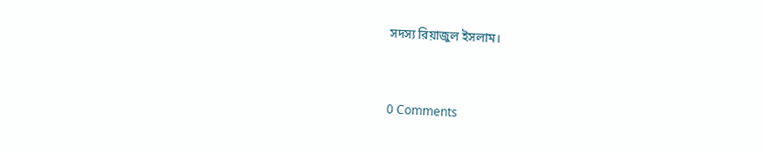সদস্য রিয়াজুল ইসলাম।


0 Comments